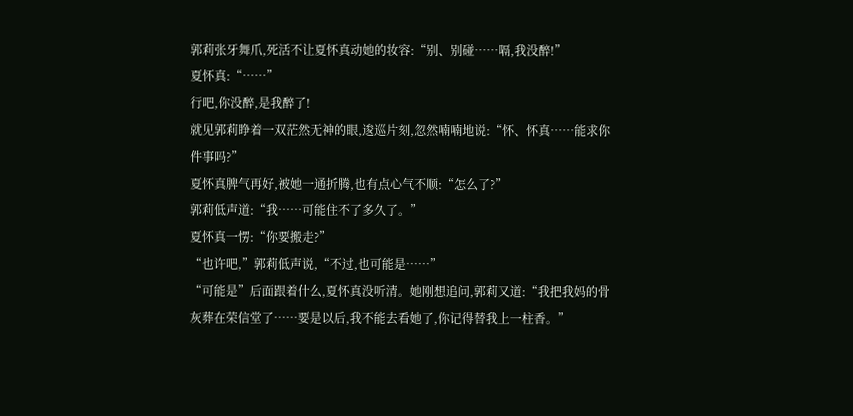郭莉张牙舞爪,死活不让夏怀真动她的妆容:“别、别碰……嗝,我没醉!”
夏怀真:“……”
行吧,你没醉,是我醉了!
就见郭莉睁着一双茫然无神的眼,逡巡片刻,忽然喃喃地说:“怀、怀真……能求你件事吗?”
夏怀真脾气再好,被她一通折腾,也有点心气不顺:“怎么了?”
郭莉低声道:“我……可能住不了多久了。”
夏怀真一愣:“你要搬走?”
“也许吧,”郭莉低声说,“不过,也可能是……”
“可能是”后面跟着什么,夏怀真没听清。她刚想追问,郭莉又道:“我把我妈的骨灰葬在荣信堂了……要是以后,我不能去看她了,你记得替我上一柱香。”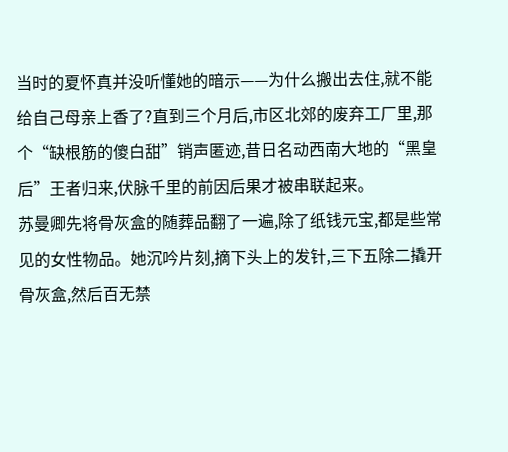当时的夏怀真并没听懂她的暗示——为什么搬出去住,就不能给自己母亲上香了?直到三个月后,市区北郊的废弃工厂里,那个“缺根筋的傻白甜”销声匿迹,昔日名动西南大地的“黑皇后”王者归来,伏脉千里的前因后果才被串联起来。
苏曼卿先将骨灰盒的随葬品翻了一遍,除了纸钱元宝,都是些常见的女性物品。她沉吟片刻,摘下头上的发针,三下五除二撬开骨灰盒,然后百无禁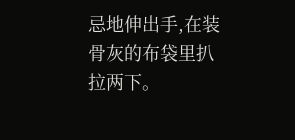忌地伸出手,在装骨灰的布袋里扒拉两下。